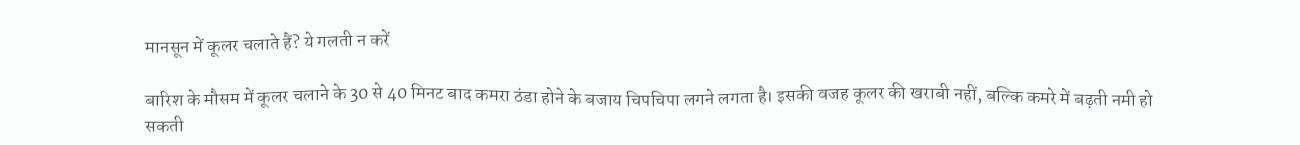मानसून में कूलर चलाते हैं? ये गलती न करें

बारिश के मौसम में कूलर चलाने के 30 से 40 मिनट बाद कमरा ठंडा होने के बजाय चिपचिपा लगने लगता है। इसकी वजह कूलर की खराबी नहीं, बल्कि कमरे में बढ़ती नमी हो सकती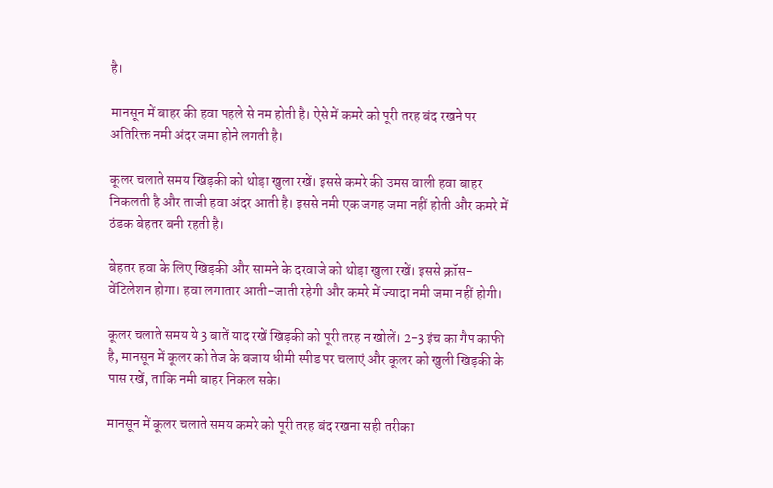है।

मानसून में बाहर की हवा पहले से नम होती है। ऐसे में कमरे को पूरी तरह बंद रखने पर अतिरिक्त नमी अंदर जमा होने लगती है।

कूलर चलाते समय खिड़की को थोड़ा खुला रखें। इससे कमरे की उमस वाली हवा बाहर निकलती है और ताजी हवा अंदर आती है। इससे नमी एक जगह जमा नहीं होती और कमरे में ठंडक बेहतर बनी रहती है।

बेहतर हवा के लिए खिड़की और सामने के दरवाजे को थोड़ा खुला रखें। इससे क्रॉस-वेंटिलेशन होगा। हवा लगातार आती-जाती रहेगी और कमरे में ज्यादा नमी जमा नहीं होगी।

कूलर चलाते समय ये 3 बातें याद रखें खिड़की को पूरी तरह न खोलें। 2-3 इंच का गैप काफी है, मानसून में कूलर को तेज के बजाय धीमी स्पीड पर चलाएं और कूलर को खुली खिड़की के पास रखें, ताकि नमी बाहर निकल सके।

मानसून में कूलर चलाते समय कमरे को पूरी तरह बंद रखना सही तरीका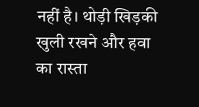नहीं है। थोड़ी खिड़की खुली रखने और हवा का रास्ता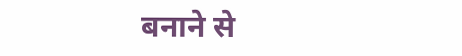बनाने से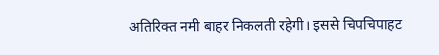अतिरिक्त नमी बाहर निकलती रहेगी। इससे चिपचिपाहट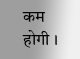कम होगी ।